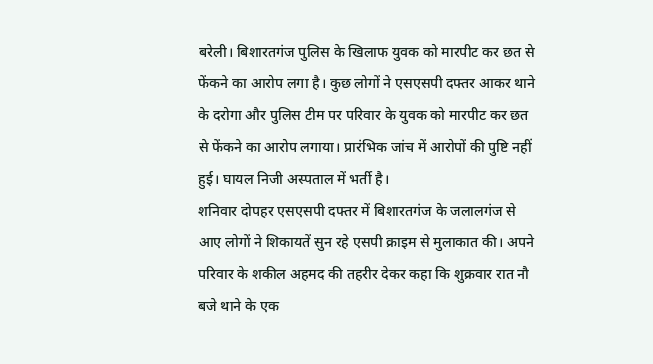बरेली। बिशारतगंज पुलिस के खिलाफ युवक को मारपीट कर छत से फेंकने का आरोप लगा है। कुछ लोगों ने एसएसपी दफ्तर आकर थाने के दरोगा और पुलिस टीम पर परिवार के युवक को मारपीट कर छत से फेंकने का आरोप लगाया। प्रारंभिक जांच में आरोपों की पुष्टि नहीं हुई। घायल निजी अस्पताल में भर्ती है।
शनिवार दोपहर एसएसपी दफ्तर में बिशारतगंज के जलालगंज से आए लोगों ने शिकायतें सुन रहे एसपी क्राइम से मुलाकात की। अपने परिवार के शकील अहमद की तहरीर देकर कहा कि शुक्रवार रात नौ बजे थाने के एक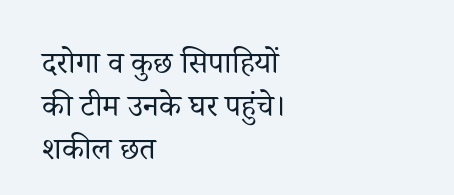दरोगा व कुछ सिपाहियों की टीम उनके घर पहुंचे। शकील छत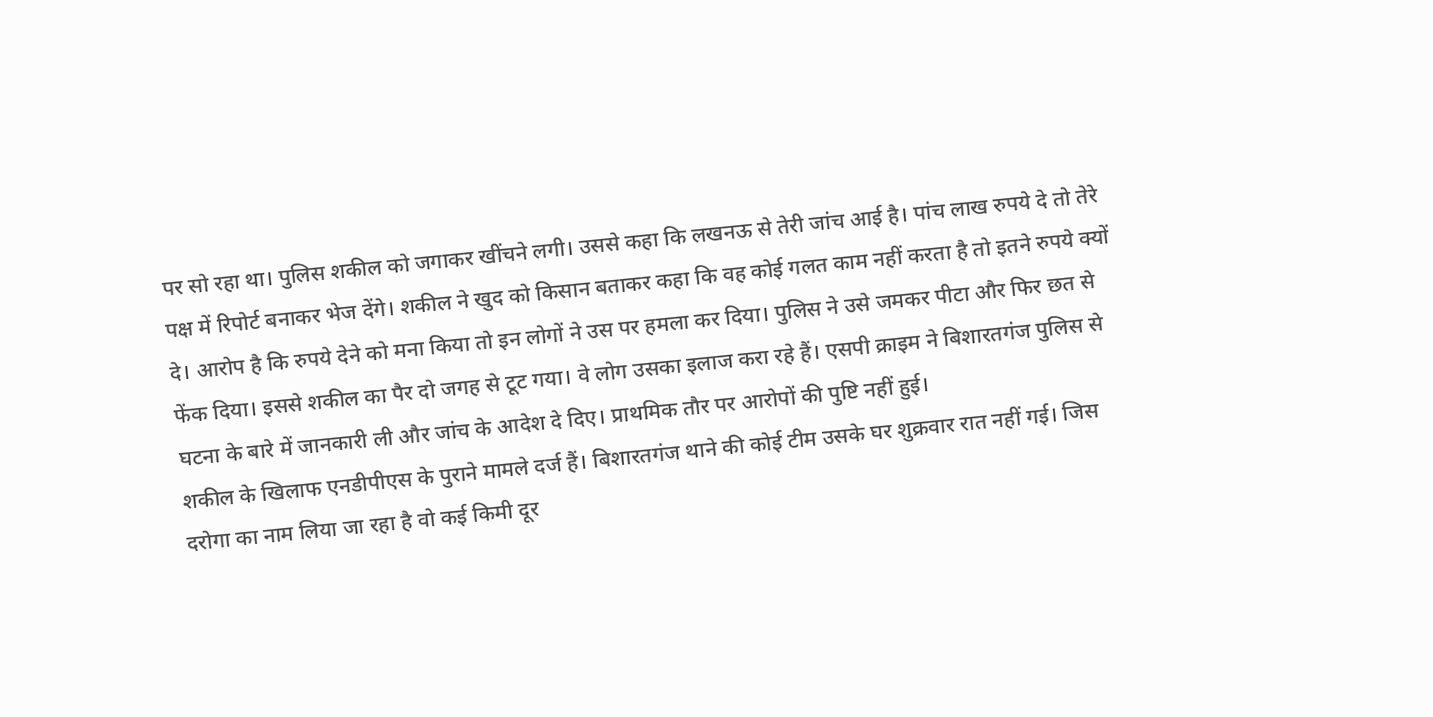पर सो रहा था। पुलिस शकील को जगाकर खींचने लगी। उससे कहा कि लखनऊ से तेरी जांच आई है। पांच लाख रुपये दे तो तेरे पक्ष में रिपोर्ट बनाकर भेज देंगे। शकील ने खुद को किसान बताकर कहा कि वह कोई गलत काम नहीं करता है तो इतने रुपये क्यों दे। आरोप है कि रुपये देने को मना किया तो इन लोगों ने उस पर हमला कर दिया। पुलिस ने उसे जमकर पीटा और फिर छत से फेंक दिया। इससे शकील का पैर दो जगह से टूट गया। वे लोग उसका इलाज करा रहे हैं। एसपी क्राइम ने बिशारतगंज पुलिस से घटना के बारे में जानकारी ली और जांच के आदेश दे दिए। प्राथमिक तौर पर आरोपों की पुष्टि नहीं हुई।
शकील के खिलाफ एनडीपीएस के पुराने मामले दर्ज हैं। बिशारतगंज थाने की कोई टीम उसके घर शुक्रवार रात नहीं गई। जिस दरोगा का नाम लिया जा रहा है वो कई किमी दूर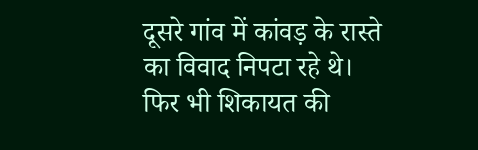दूसरे गांव में कांवड़ के रास्ते का विवाद निपटा रहे थे। फिर भी शिकायत की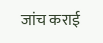जांच कराई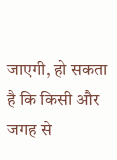जाएगी, हो सकता है कि किसी और जगह से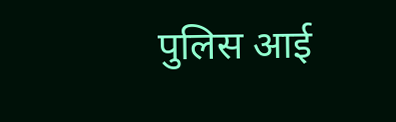पुलिस आई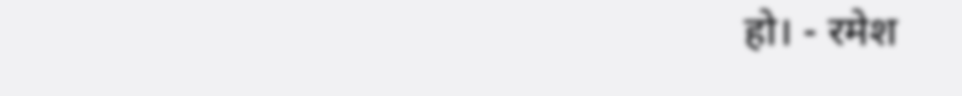हो। - रमेश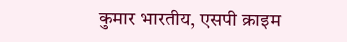कुमार भारतीय, एसपी क्राइम